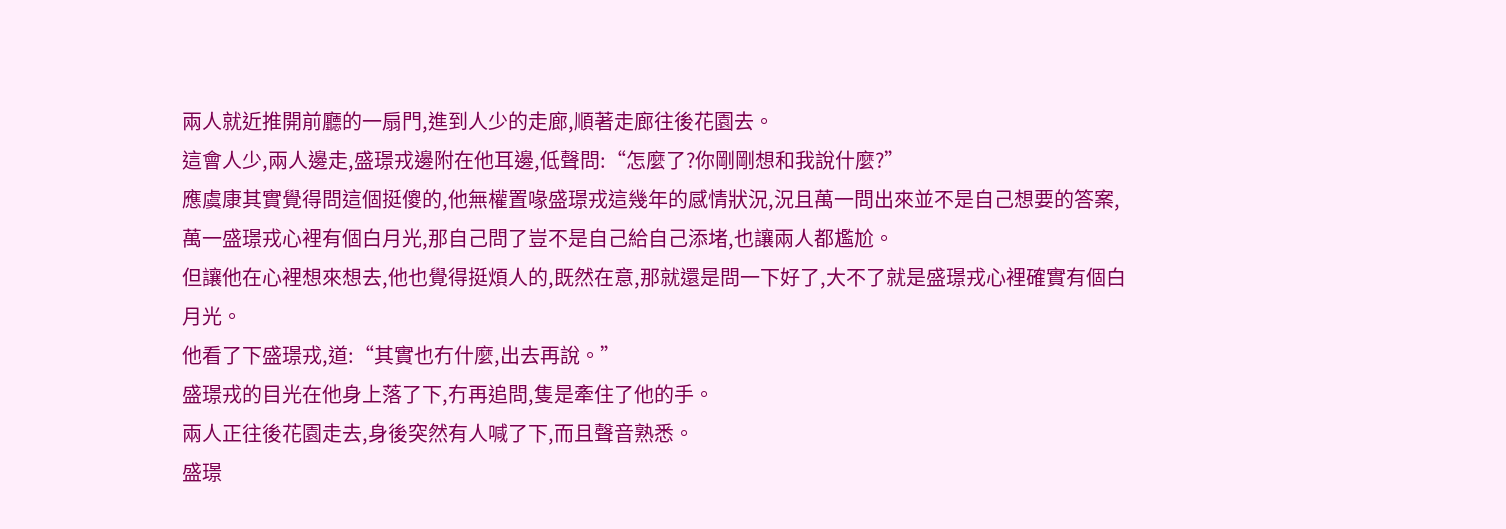兩人就近推開前廳的一扇門,進到人少的走廊,順著走廊往後花園去。
這會人少,兩人邊走,盛璟戎邊附在他耳邊,低聲問:“怎麼了?你剛剛想和我說什麼?”
應虞康其實覺得問這個挺傻的,他無權置喙盛璟戎這幾年的感情狀況,況且萬一問出來並不是自己想要的答案,萬一盛璟戎心裡有個白月光,那自己問了豈不是自己給自己添堵,也讓兩人都尷尬。
但讓他在心裡想來想去,他也覺得挺煩人的,既然在意,那就還是問一下好了,大不了就是盛璟戎心裡確實有個白月光。
他看了下盛璟戎,道:“其實也冇什麼,出去再說。”
盛璟戎的目光在他身上落了下,冇再追問,隻是牽住了他的手。
兩人正往後花園走去,身後突然有人喊了下,而且聲音熟悉。
盛璟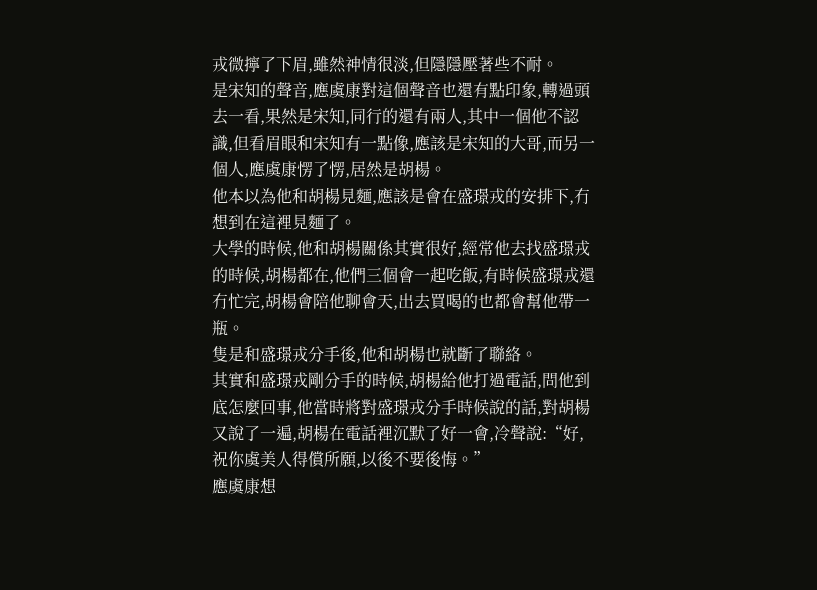戎微擰了下眉,雖然神情很淡,但隱隱壓著些不耐。
是宋知的聲音,應虞康對這個聲音也還有點印象,轉過頭去一看,果然是宋知,同行的還有兩人,其中一個他不認識,但看眉眼和宋知有一點像,應該是宋知的大哥,而另一個人,應虞康愣了愣,居然是胡楊。
他本以為他和胡楊見麵,應該是會在盛璟戎的安排下,冇想到在這裡見麵了。
大學的時候,他和胡楊關係其實很好,經常他去找盛璟戎的時候,胡楊都在,他們三個會一起吃飯,有時候盛璟戎還冇忙完,胡楊會陪他聊會天,出去買喝的也都會幫他帶一瓶。
隻是和盛璟戎分手後,他和胡楊也就斷了聯絡。
其實和盛璟戎剛分手的時候,胡楊給他打過電話,問他到底怎麼回事,他當時將對盛璟戎分手時候說的話,對胡楊又說了一遍,胡楊在電話裡沉默了好一會,冷聲說:“好,祝你虞美人得償所願,以後不要後悔。”
應虞康想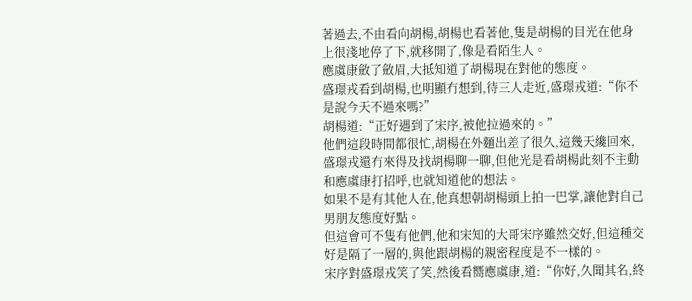著過去,不由看向胡楊,胡楊也看著他,隻是胡楊的目光在他身上很淺地停了下,就移開了,像是看陌生人。
應虞康斂了斂眉,大抵知道了胡楊現在對他的態度。
盛璟戎看到胡楊,也明顯冇想到,待三人走近,盛璟戎道:“你不是說今天不過來嗎?”
胡楊道:“正好遇到了宋序,被他拉過來的。”
他們這段時間都很忙,胡楊在外麵出差了很久,這幾天纔回來,盛璟戎還冇來得及找胡楊聊一聊,但他光是看胡楊此刻不主動和應虞康打招呼,也就知道他的想法。
如果不是有其他人在,他真想朝胡楊頭上拍一巴掌,讓他對自己男朋友態度好點。
但這會可不隻有他們,他和宋知的大哥宋序雖然交好,但這種交好是隔了一層的,與他跟胡楊的親密程度是不一樣的。
宋序對盛璟戎笑了笑,然後看嚮應虞康,道:“你好,久聞其名,終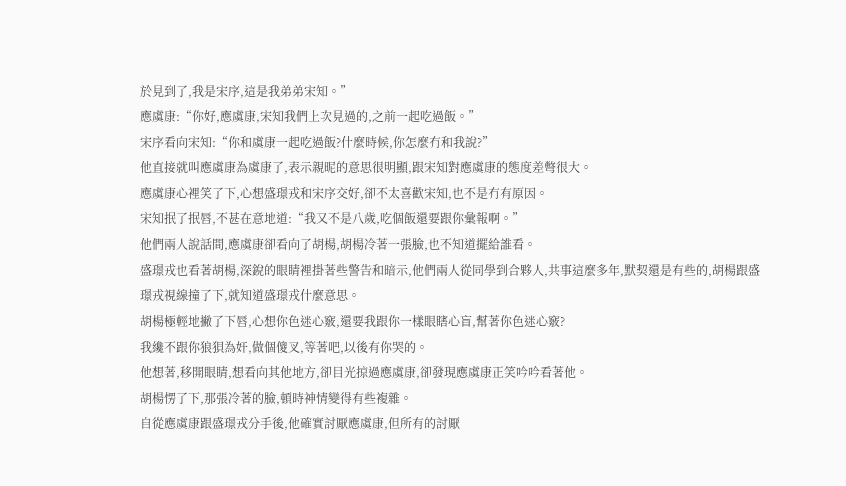於見到了,我是宋序,這是我弟弟宋知。”
應虞康:“你好,應虞康,宋知我們上次見過的,之前一起吃過飯。”
宋序看向宋知:“你和虞康一起吃過飯?什麼時候,你怎麼冇和我說?”
他直接就叫應虞康為虞康了,表示親昵的意思很明顯,跟宋知對應虞康的態度差彆很大。
應虞康心裡笑了下,心想盛璟戎和宋序交好,卻不太喜歡宋知,也不是冇有原因。
宋知抿了抿唇,不甚在意地道:“我又不是八歲,吃個飯還要跟你彙報啊。”
他們兩人說話間,應虞康卻看向了胡楊,胡楊冷著一張臉,也不知道擺給誰看。
盛璟戎也看著胡楊,深銳的眼睛裡掛著些警告和暗示,他們兩人從同學到合夥人,共事這麼多年,默契還是有些的,胡楊跟盛璟戎視線撞了下,就知道盛璟戎什麼意思。
胡楊極輕地撇了下唇,心想你色迷心竅,還要我跟你一樣眼瞎心盲,幫著你色迷心竅?
我纔不跟你狼狽為奸,做個傻叉,等著吧,以後有你哭的。
他想著,移開眼睛,想看向其他地方,卻目光掠過應虞康,卻發現應虞康正笑吟吟看著他。
胡楊愣了下,那張冷著的臉,頓時神情變得有些複雜。
自從應虞康跟盛璟戎分手後,他確實討厭應虞康,但所有的討厭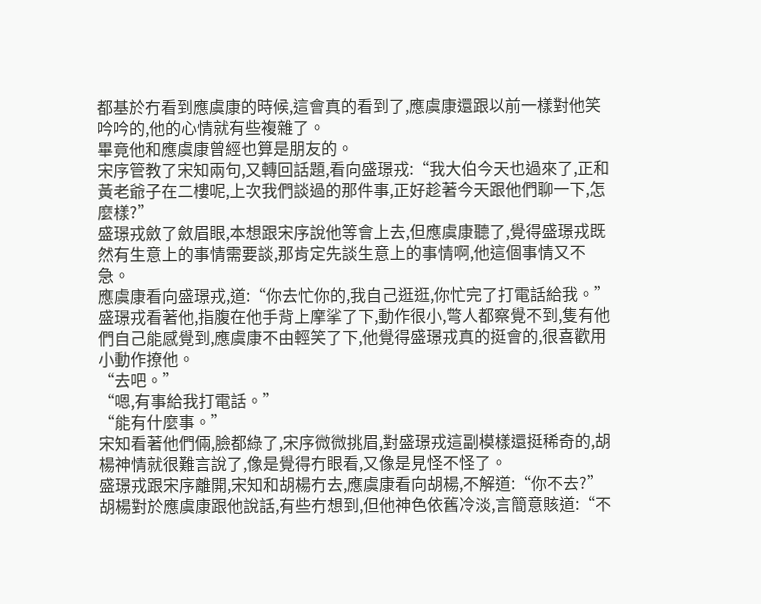都基於冇看到應虞康的時候,這會真的看到了,應虞康還跟以前一樣對他笑吟吟的,他的心情就有些複雜了。
畢竟他和應虞康曾經也算是朋友的。
宋序管教了宋知兩句,又轉回話題,看向盛璟戎:“我大伯今天也過來了,正和黃老爺子在二樓呢,上次我們談過的那件事,正好趁著今天跟他們聊一下,怎麼樣?”
盛璟戎斂了斂眉眼,本想跟宋序說他等會上去,但應虞康聽了,覺得盛璟戎既然有生意上的事情需要談,那肯定先談生意上的事情啊,他這個事情又不急。
應虞康看向盛璟戎,道:“你去忙你的,我自己逛逛,你忙完了打電話給我。”
盛璟戎看著他,指腹在他手背上摩挲了下,動作很小,彆人都察覺不到,隻有他們自己能感覺到,應虞康不由輕笑了下,他覺得盛璟戎真的挺會的,很喜歡用小動作撩他。
“去吧。”
“嗯,有事給我打電話。”
“能有什麼事。”
宋知看著他們倆,臉都綠了,宋序微微挑眉,對盛璟戎這副模樣還挺稀奇的,胡楊神情就很難言說了,像是覺得冇眼看,又像是見怪不怪了。
盛璟戎跟宋序離開,宋知和胡楊冇去,應虞康看向胡楊,不解道:“你不去?”
胡楊對於應虞康跟他說話,有些冇想到,但他神色依舊冷淡,言簡意賅道:“不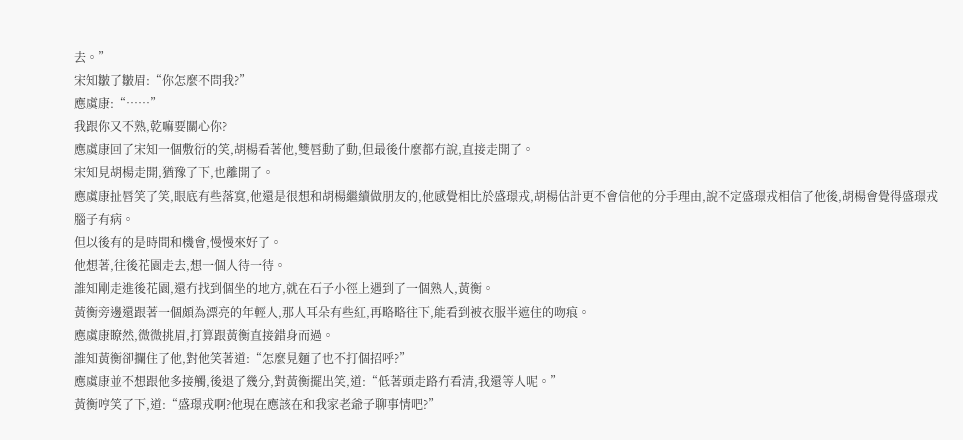去。”
宋知皺了皺眉:“你怎麼不問我?”
應虞康:“……”
我跟你又不熟,乾嘛要關心你?
應虞康回了宋知一個敷衍的笑,胡楊看著他,雙唇動了動,但最後什麼都冇說,直接走開了。
宋知見胡楊走開,猶豫了下,也離開了。
應虞康扯唇笑了笑,眼底有些落寞,他還是很想和胡楊繼續做朋友的,他感覺相比於盛璟戎,胡楊估計更不會信他的分手理由,說不定盛璟戎相信了他後,胡楊會覺得盛璟戎腦子有病。
但以後有的是時間和機會,慢慢來好了。
他想著,往後花園走去,想一個人待一待。
誰知剛走進後花園,還冇找到個坐的地方,就在石子小徑上遇到了一個熟人,黃衡。
黃衡旁邊還跟著一個頗為漂亮的年輕人,那人耳朵有些紅,再略略往下,能看到被衣服半遮住的吻痕。
應虞康瞭然,微微挑眉,打算跟黃衡直接錯身而過。
誰知黃衡卻攔住了他,對他笑著道:“怎麼見麵了也不打個招呼?”
應虞康並不想跟他多接觸,後退了幾分,對黃衡擺出笑,道:“低著頭走路冇看清,我還等人呢。”
黃衡哼笑了下,道:“盛璟戎啊?他現在應該在和我家老爺子聊事情吧?”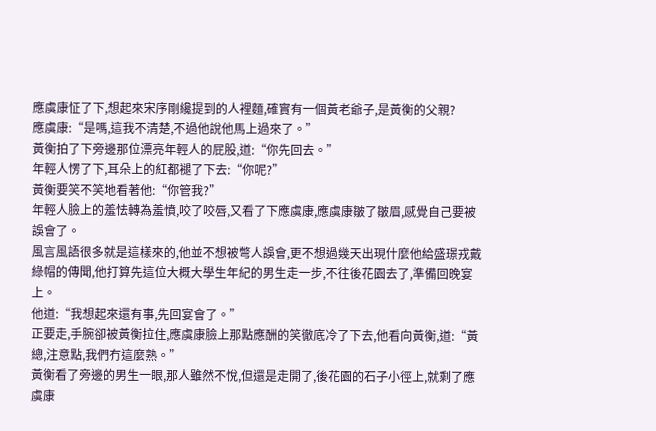應虞康怔了下,想起來宋序剛纔提到的人裡麵,確實有一個黃老爺子,是黃衡的父親?
應虞康:“是嗎,這我不清楚,不過他說他馬上過來了。”
黃衡拍了下旁邊那位漂亮年輕人的屁股,道:“你先回去。”
年輕人愣了下,耳朵上的紅都褪了下去:“你呢?”
黃衡要笑不笑地看著他:“你管我?”
年輕人臉上的羞怯轉為羞憤,咬了咬唇,又看了下應虞康,應虞康皺了皺眉,感覺自己要被誤會了。
風言風語很多就是這樣來的,他並不想被彆人誤會,更不想過幾天出現什麼他給盛璟戎戴綠帽的傳聞,他打算先這位大概大學生年紀的男生走一步,不往後花園去了,準備回晚宴上。
他道:“我想起來還有事,先回宴會了。”
正要走,手腕卻被黃衡拉住,應虞康臉上那點應酬的笑徹底冷了下去,他看向黃衡,道:“黃總,注意點,我們冇這麼熟。”
黃衡看了旁邊的男生一眼,那人雖然不悅,但還是走開了,後花園的石子小徑上,就剩了應虞康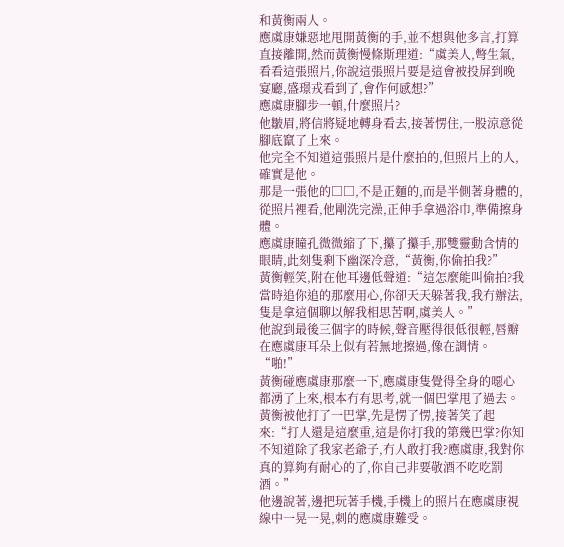和黃衡兩人。
應虞康嫌惡地甩開黃衡的手,並不想與他多言,打算直接離開,然而黃衡慢條斯理道:“虞美人,彆生氣,看看這張照片,你說這張照片要是這會被投屏到晚宴廳,盛璟戎看到了,會作何感想?”
應虞康腳步一頓,什麼照片?
他皺眉,將信將疑地轉身看去,接著愣住,一股涼意從腳底竄了上來。
他完全不知道這張照片是什麼拍的,但照片上的人,確實是他。
那是一張他的□□,不是正麵的,而是半側著身體的,從照片裡看,他剛洗完澡,正伸手拿過浴巾,準備擦身體。
應虞康瞳孔微微縮了下,攥了攥手,那雙靈動含情的眼睛,此刻隻剩下幽深冷意,“黃衡,你偷拍我?”
黃衡輕笑,附在他耳邊低聲道:“這怎麼能叫偷拍?我當時追你追的那麼用心,你卻天天躲著我,我冇辦法,隻是拿這個聊以解我相思苦啊,虞美人。”
他說到最後三個字的時候,聲音壓得很低很輕,唇瓣在應虞康耳朵上似有若無地擦過,像在調情。
“啪!”
黃衡碰應虞康那麼一下,應虞康隻覺得全身的噁心都湧了上來,根本冇有思考,就一個巴掌甩了過去。
黃衡被他打了一巴掌,先是愣了愣,接著笑了起來:“打人還是這麼重,這是你打我的第幾巴掌?你知不知道除了我家老爺子,冇人敢打我?應虞康,我對你真的算夠有耐心的了,你自己非要敬酒不吃吃罰酒。”
他邊說著,邊把玩著手機,手機上的照片在應虞康視線中一晃一晃,刺的應虞康難受。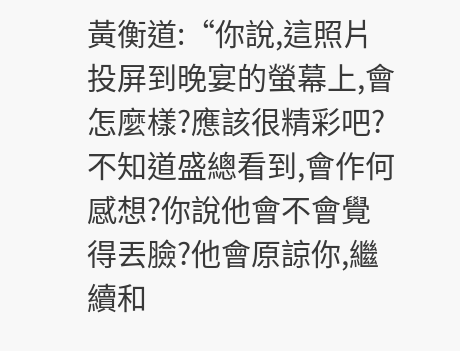黃衡道:“你說,這照片投屏到晚宴的螢幕上,會怎麼樣?應該很精彩吧?不知道盛總看到,會作何感想?你說他會不會覺得丟臉?他會原諒你,繼續和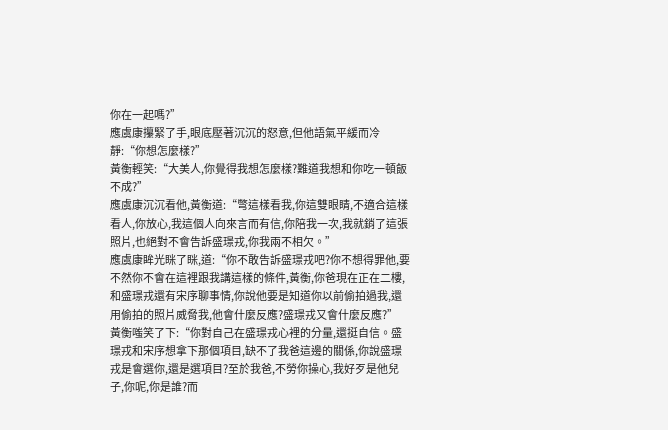你在一起嗎?”
應虞康攥緊了手,眼底壓著沉沉的怒意,但他語氣平緩而冷靜:“你想怎麼樣?”
黃衡輕笑:“大美人,你覺得我想怎麼樣?難道我想和你吃一頓飯不成?”
應虞康沉沉看他,黃衡道:“彆這樣看我,你這雙眼睛,不適合這樣看人,你放心,我這個人向來言而有信,你陪我一次,我就銷了這張照片,也絕對不會告訴盛璟戎,你我兩不相欠。”
應虞康眸光眯了眯,道:“你不敢告訴盛璟戎吧?你不想得罪他,要不然你不會在這裡跟我講這樣的條件,黃衡,你爸現在正在二樓,和盛璟戎還有宋序聊事情,你說他要是知道你以前偷拍過我,還用偷拍的照片威脅我,他會什麼反應?盛璟戎又會什麼反應?”
黃衡嗤笑了下:“你對自己在盛璟戎心裡的分量,還挺自信。盛璟戎和宋序想拿下那個項目,缺不了我爸這邊的關係,你說盛璟戎是會選你,還是選項目?至於我爸,不勞你操心,我好歹是他兒子,你呢,你是誰?而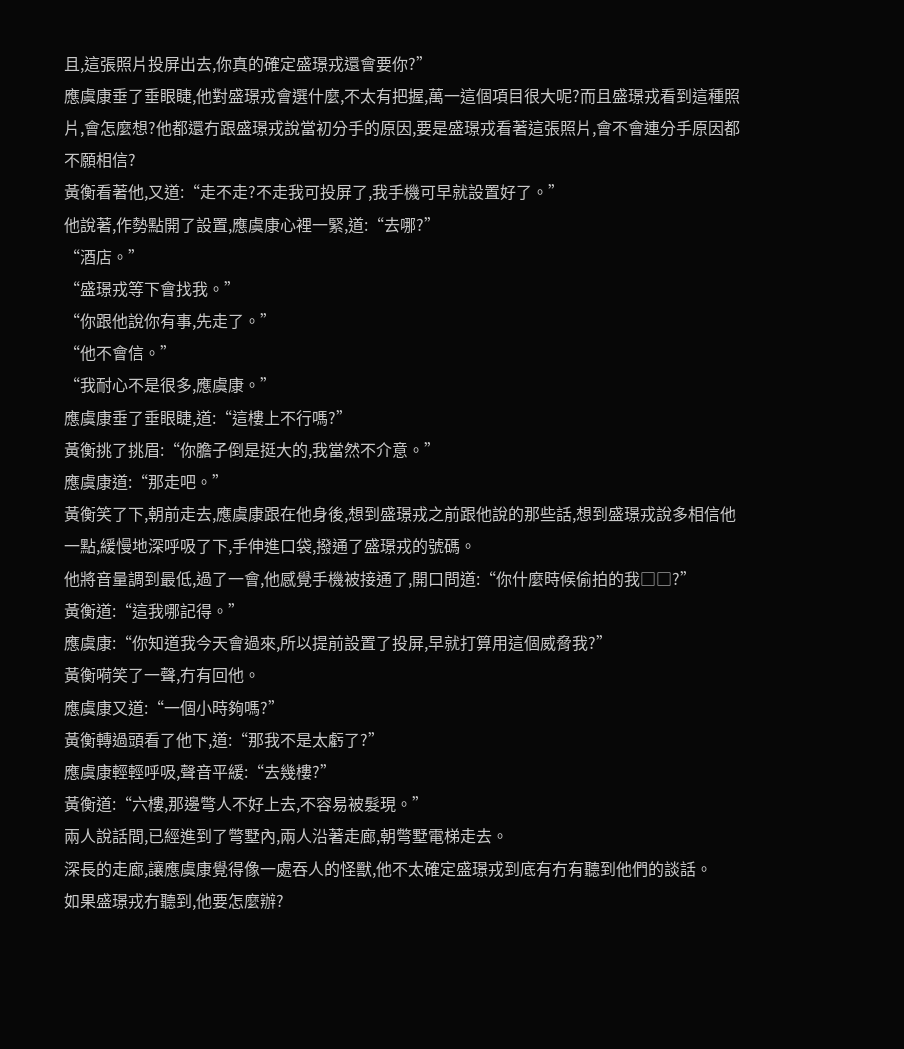且,這張照片投屏出去,你真的確定盛璟戎還會要你?”
應虞康垂了垂眼睫,他對盛璟戎會選什麼,不太有把握,萬一這個項目很大呢?而且盛璟戎看到這種照片,會怎麼想?他都還冇跟盛璟戎說當初分手的原因,要是盛璟戎看著這張照片,會不會連分手原因都不願相信?
黃衡看著他,又道:“走不走?不走我可投屏了,我手機可早就設置好了。”
他說著,作勢點開了設置,應虞康心裡一緊,道:“去哪?”
“酒店。”
“盛璟戎等下會找我。”
“你跟他說你有事,先走了。”
“他不會信。”
“我耐心不是很多,應虞康。”
應虞康垂了垂眼睫,道:“這樓上不行嗎?”
黃衡挑了挑眉:“你膽子倒是挺大的,我當然不介意。”
應虞康道:“那走吧。”
黃衡笑了下,朝前走去,應虞康跟在他身後,想到盛璟戎之前跟他說的那些話,想到盛璟戎說多相信他一點,緩慢地深呼吸了下,手伸進口袋,撥通了盛璟戎的號碼。
他將音量調到最低,過了一會,他感覺手機被接通了,開口問道:“你什麼時候偷拍的我□□?”
黃衡道:“這我哪記得。”
應虞康:“你知道我今天會過來,所以提前設置了投屏,早就打算用這個威脅我?”
黃衡嗬笑了一聲,冇有回他。
應虞康又道:“一個小時夠嗎?”
黃衡轉過頭看了他下,道:“那我不是太虧了?”
應虞康輕輕呼吸,聲音平緩:“去幾樓?”
黃衡道:“六樓,那邊彆人不好上去,不容易被髮現。”
兩人說話間,已經進到了彆墅內,兩人沿著走廊,朝彆墅電梯走去。
深長的走廊,讓應虞康覺得像一處吞人的怪獸,他不太確定盛璟戎到底有冇有聽到他們的談話。
如果盛璟戎冇聽到,他要怎麼辦?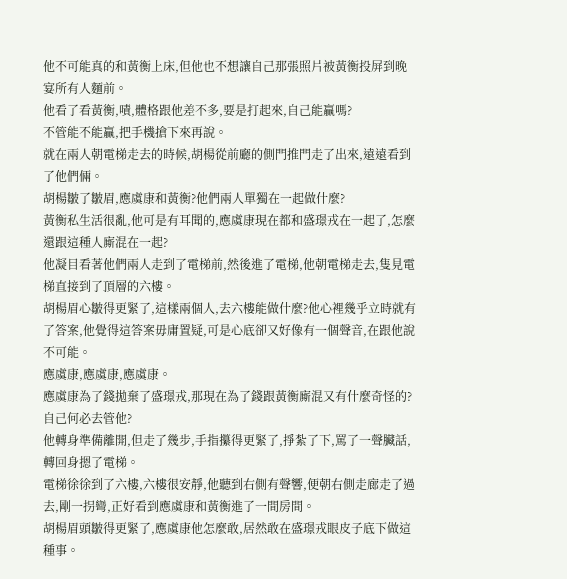他不可能真的和黃衡上床,但他也不想讓自己那張照片被黃衡投屏到晚宴所有人麵前。
他看了看黃衡,嘖,體格跟他差不多,要是打起來,自己能贏嗎?
不管能不能贏,把手機搶下來再說。
就在兩人朝電梯走去的時候,胡楊從前廳的側門推門走了出來,遠遠看到了他們倆。
胡楊皺了皺眉,應虞康和黃衡?他們兩人單獨在一起做什麼?
黃衡私生活很亂,他可是有耳聞的,應虞康現在都和盛璟戎在一起了,怎麼還跟這種人廝混在一起?
他凝目看著他們兩人走到了電梯前,然後進了電梯,他朝電梯走去,隻見電梯直接到了頂層的六樓。
胡楊眉心皺得更緊了,這樣兩個人,去六樓能做什麼?他心裡幾乎立時就有了答案,他覺得這答案毋庸置疑,可是心底卻又好像有一個聲音,在跟他說不可能。
應虞康,應虞康,應虞康。
應虞康為了錢拋棄了盛璟戎,那現在為了錢跟黃衡廝混又有什麼奇怪的?自己何必去管他?
他轉身準備離開,但走了幾步,手指攥得更緊了,掙紮了下,罵了一聲臟話,轉回身摁了電梯。
電梯徐徐到了六樓,六樓很安靜,他聽到右側有聲響,便朝右側走廊走了過去,剛一拐彎,正好看到應虞康和黃衡進了一間房間。
胡楊眉頭皺得更緊了,應虞康他怎麼敢,居然敢在盛璟戎眼皮子底下做這種事。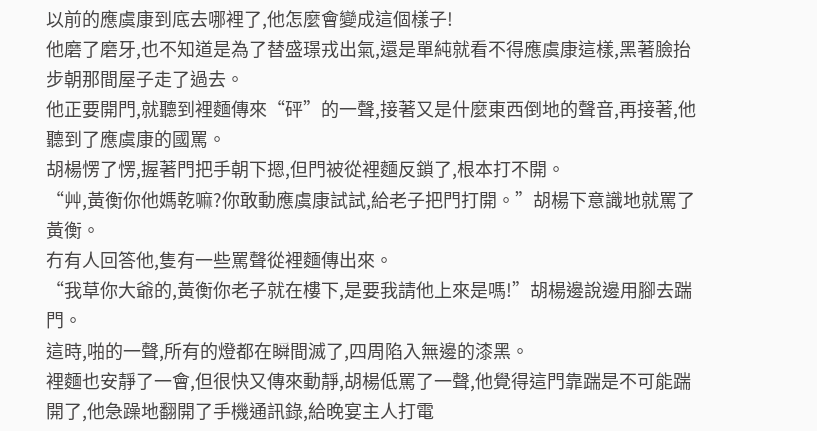以前的應虞康到底去哪裡了,他怎麼會變成這個樣子!
他磨了磨牙,也不知道是為了替盛璟戎出氣,還是單純就看不得應虞康這樣,黑著臉抬步朝那間屋子走了過去。
他正要開門,就聽到裡麵傳來“砰”的一聲,接著又是什麼東西倒地的聲音,再接著,他聽到了應虞康的國罵。
胡楊愣了愣,握著門把手朝下摁,但門被從裡麵反鎖了,根本打不開。
“艸,黃衡你他媽乾嘛?你敢動應虞康試試,給老子把門打開。”胡楊下意識地就罵了黃衡。
冇有人回答他,隻有一些罵聲從裡麵傳出來。
“我草你大爺的,黃衡你老子就在樓下,是要我請他上來是嗎!”胡楊邊說邊用腳去踹門。
這時,啪的一聲,所有的燈都在瞬間滅了,四周陷入無邊的漆黑。
裡麵也安靜了一會,但很快又傳來動靜,胡楊低罵了一聲,他覺得這門靠踹是不可能踹開了,他急躁地翻開了手機通訊錄,給晚宴主人打電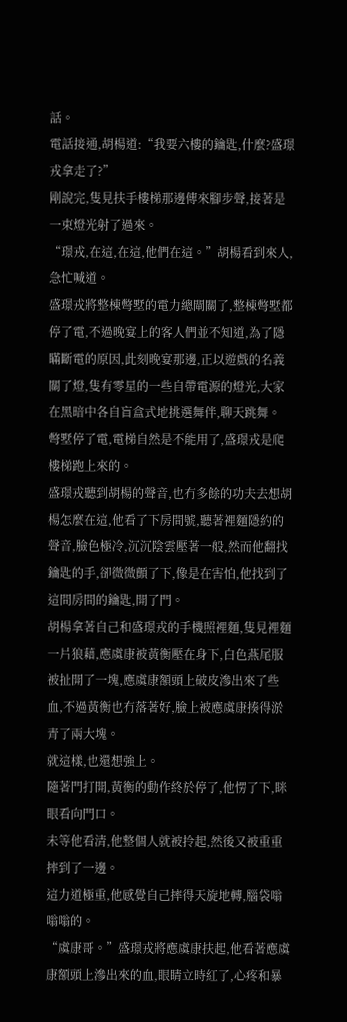話。
電話接通,胡楊道:“我要六樓的鑰匙,什麼?盛璟戎拿走了?”
剛說完,隻見扶手樓梯那邊傳來腳步聲,接著是一束燈光射了過來。
“璟戎,在這,在這,他們在這。”胡楊看到來人,急忙喊道。
盛璟戎將整棟彆墅的電力總閘關了,整棟彆墅都停了電,不過晚宴上的客人們並不知道,為了隱瞞斷電的原因,此刻晚宴那邊,正以遊戲的名義關了燈,隻有零星的一些自帶電源的燈光,大家在黑暗中各自盲盒式地挑選舞伴,聊天跳舞。
彆墅停了電,電梯自然是不能用了,盛璟戎是爬樓梯跑上來的。
盛璟戎聽到胡楊的聲音,也冇多餘的功夫去想胡楊怎麼在這,他看了下房間號,聽著裡麵隱約的聲音,臉色極冷,沉沉陰雲壓著一般,然而他翻找鑰匙的手,卻微微顫了下,像是在害怕,他找到了這間房間的鑰匙,開了門。
胡楊拿著自己和盛璟戎的手機照裡麵,隻見裡麵一片狼藉,應虞康被黃衡壓在身下,白色燕尾服被扯開了一塊,應虞康額頭上破皮滲出來了些血,不過黃衡也冇落著好,臉上被應虞康揍得淤青了兩大塊。
就這樣,也還想強上。
隨著門打開,黃衡的動作終於停了,他愣了下,眯眼看向門口。
未等他看清,他整個人就被拎起,然後又被重重摔到了一邊。
這力道極重,他感覺自己摔得天旋地轉,腦袋嗡嗡嗡的。
“虞康哥。”盛璟戎將應虞康扶起,他看著應虞康額頭上滲出來的血,眼睛立時紅了,心疼和暴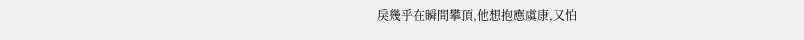戾幾乎在瞬間攀頂,他想抱應虞康,又怕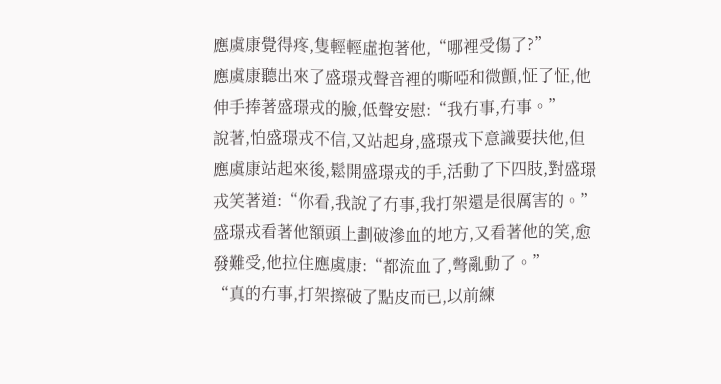應虞康覺得疼,隻輕輕虛抱著他,“哪裡受傷了?”
應虞康聽出來了盛璟戎聲音裡的嘶啞和微顫,怔了怔,他伸手捧著盛璟戎的臉,低聲安慰:“我冇事,冇事。”
說著,怕盛璟戎不信,又站起身,盛璟戎下意識要扶他,但應虞康站起來後,鬆開盛璟戎的手,活動了下四肢,對盛璟戎笑著道:“你看,我說了冇事,我打架還是很厲害的。”
盛璟戎看著他額頭上劃破滲血的地方,又看著他的笑,愈發難受,他拉住應虞康:“都流血了,彆亂動了。”
“真的冇事,打架擦破了點皮而已,以前練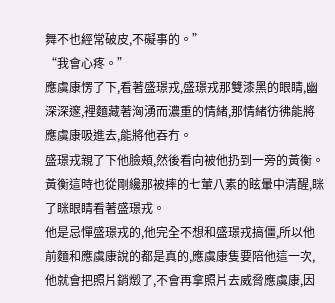舞不也經常破皮,不礙事的。”
“我會心疼。”
應虞康愣了下,看著盛璟戎,盛璟戎那雙漆黑的眼睛,幽深深邃,裡麵藏著洶湧而濃重的情緒,那情緒彷彿能將應虞康吸進去,能將他吞冇。
盛璟戎親了下他臉頰,然後看向被他扔到一旁的黃衡。
黃衡這時也從剛纔那被摔的七葷八素的眩暈中清醒,眯了眯眼睛看著盛璟戎。
他是忌憚盛璟戎的,他完全不想和盛璟戎搞僵,所以他前麵和應虞康說的都是真的,應虞康隻要陪他這一次,他就會把照片銷燬了,不會再拿照片去威脅應虞康,因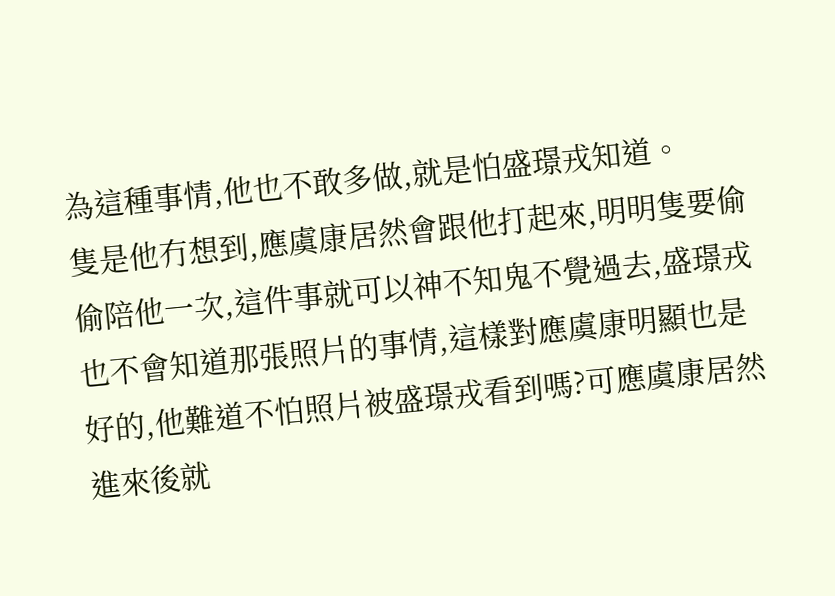為這種事情,他也不敢多做,就是怕盛璟戎知道。
隻是他冇想到,應虞康居然會跟他打起來,明明隻要偷偷陪他一次,這件事就可以神不知鬼不覺過去,盛璟戎也不會知道那張照片的事情,這樣對應虞康明顯也是好的,他難道不怕照片被盛璟戎看到嗎?可應虞康居然進來後就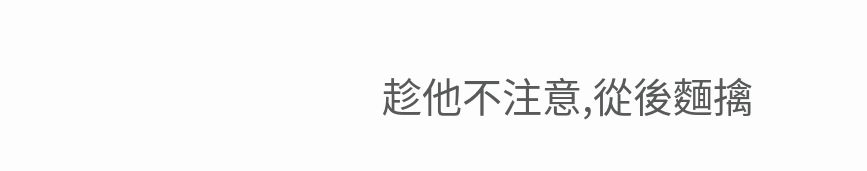趁他不注意,從後麵擒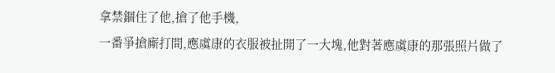拿禁錮住了他,搶了他手機,
一番爭搶廝打間,應虞康的衣服被扯開了一大塊,他對著應虞康的那張照片做了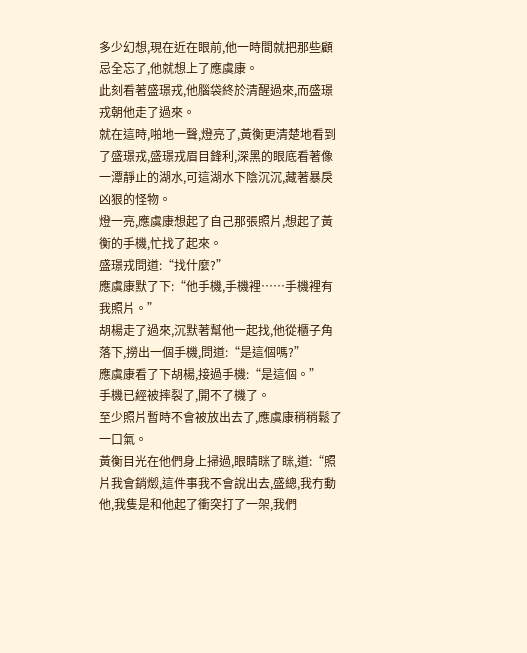多少幻想,現在近在眼前,他一時間就把那些顧忌全忘了,他就想上了應虞康。
此刻看著盛璟戎,他腦袋終於清醒過來,而盛璟戎朝他走了過來。
就在這時,啪地一聲,燈亮了,黃衡更清楚地看到了盛璟戎,盛璟戎眉目鋒利,深黑的眼底看著像一潭靜止的湖水,可這湖水下陰沉沉,藏著暴戾凶狠的怪物。
燈一亮,應虞康想起了自己那張照片,想起了黃衡的手機,忙找了起來。
盛璟戎問道:“找什麼?”
應虞康默了下:“他手機,手機裡……手機裡有我照片。”
胡楊走了過來,沉默著幫他一起找,他從櫃子角落下,撈出一個手機,問道:“是這個嗎?”
應虞康看了下胡楊,接過手機:“是這個。”
手機已經被摔裂了,開不了機了。
至少照片暫時不會被放出去了,應虞康稍稍鬆了一口氣。
黃衡目光在他們身上掃過,眼睛眯了眯,道:“照片我會銷燬,這件事我不會說出去,盛總,我冇動他,我隻是和他起了衝突打了一架,我們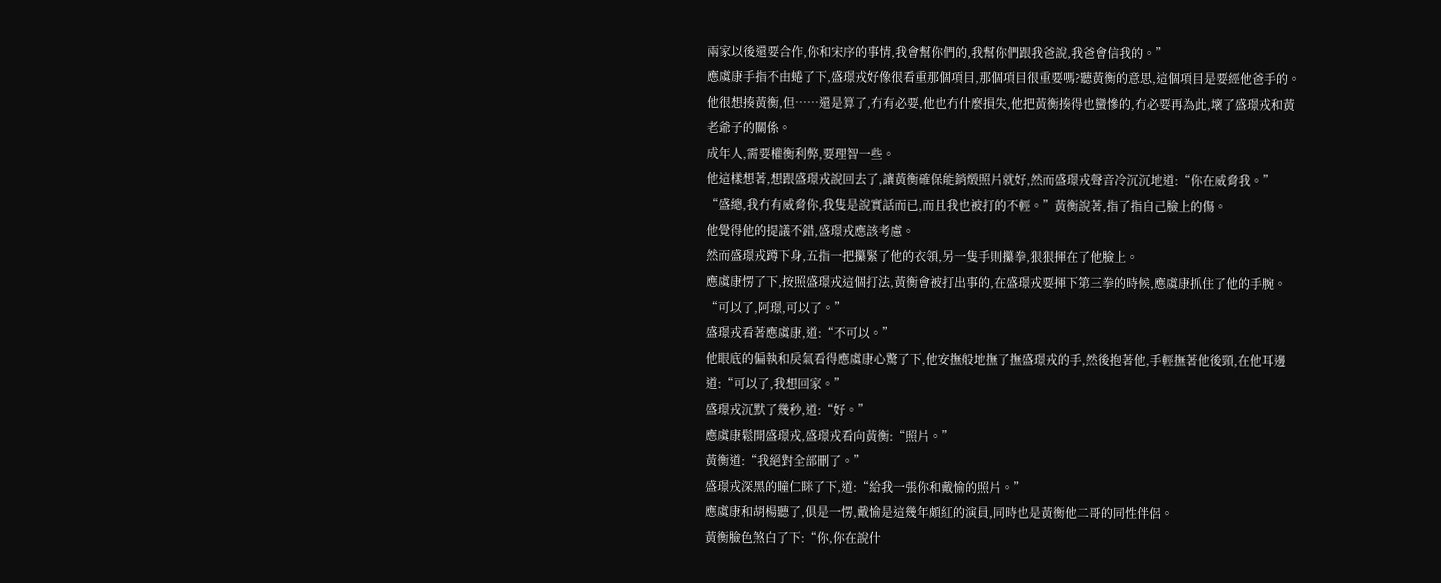兩家以後還要合作,你和宋序的事情,我會幫你們的,我幫你們跟我爸說,我爸會信我的。”
應虞康手指不由蜷了下,盛璟戎好像很看重那個項目,那個項目很重要嗎?聽黃衡的意思,這個項目是要經他爸手的。
他很想揍黃衡,但……還是算了,冇有必要,他也冇什麼損失,他把黃衡揍得也蠻慘的,冇必要再為此,壞了盛璟戎和黃老爺子的關係。
成年人,需要權衡利弊,要理智一些。
他這樣想著,想跟盛璟戎說回去了,讓黃衡確保能銷燬照片就好,然而盛璟戎聲音冷沉沉地道:“你在威脅我。”
“盛總,我冇有威脅你,我隻是說實話而已,而且我也被打的不輕。”黃衡說著,指了指自己臉上的傷。
他覺得他的提議不錯,盛璟戎應該考慮。
然而盛璟戎蹲下身,五指一把攥緊了他的衣領,另一隻手則攥拳,狠狠揮在了他臉上。
應虞康愣了下,按照盛璟戎這個打法,黃衡會被打出事的,在盛璟戎要揮下第三拳的時候,應虞康抓住了他的手腕。
“可以了,阿璟,可以了。”
盛璟戎看著應虞康,道:“不可以。”
他眼底的偏執和戾氣看得應虞康心驚了下,他安撫般地撫了撫盛璟戎的手,然後抱著他,手輕撫著他後頸,在他耳邊道:“可以了,我想回家。”
盛璟戎沉默了幾秒,道:“好。”
應虞康鬆開盛璟戎,盛璟戎看向黃衡:“照片。”
黃衡道:“我絕對全部刪了。”
盛璟戎深黑的瞳仁眯了下,道:“給我一張你和戴愉的照片。”
應虞康和胡楊聽了,俱是一愣,戴愉是這幾年頗紅的演員,同時也是黃衡他二哥的同性伴侶。
黃衡臉色煞白了下:“你,你在說什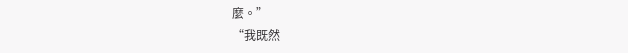麼。”
“我既然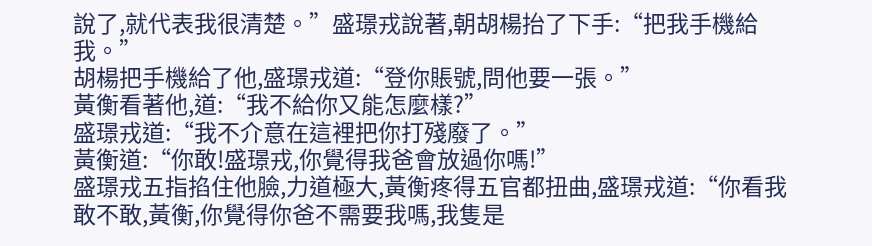說了,就代表我很清楚。”盛璟戎說著,朝胡楊抬了下手:“把我手機給我。”
胡楊把手機給了他,盛璟戎道:“登你賬號,問他要一張。”
黃衡看著他,道:“我不給你又能怎麼樣?”
盛璟戎道:“我不介意在這裡把你打殘廢了。”
黃衡道:“你敢!盛璟戎,你覺得我爸會放過你嗎!”
盛璟戎五指掐住他臉,力道極大,黃衡疼得五官都扭曲,盛璟戎道:“你看我敢不敢,黃衡,你覺得你爸不需要我嗎,我隻是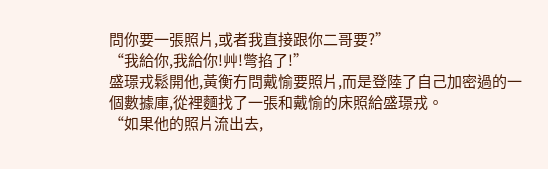問你要一張照片,或者我直接跟你二哥要?”
“我給你,我給你!艸!彆掐了!”
盛璟戎鬆開他,黃衡冇問戴愉要照片,而是登陸了自己加密過的一個數據庫,從裡麵找了一張和戴愉的床照給盛璟戎。
“如果他的照片流出去,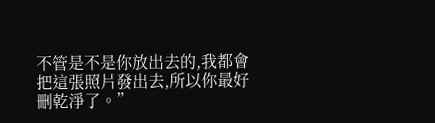不管是不是你放出去的,我都會把這張照片發出去,所以你最好刪乾淨了。”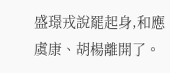盛璟戎說罷起身,和應虞康、胡楊離開了。